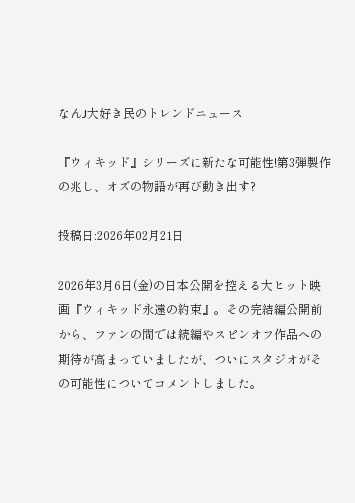なんJ大好き民のトレンドニュース

『ウィキッド』シリーズに新たな可能性!第3弾製作の兆し、オズの物語が再び動き出す?

投稿日:2026年02月21日

2026年3月6日(金)の日本公開を控える大ヒット映画『ウィキッド永遠の約束』。その完結編公開前から、ファンの間では続編やスピンオフ作品への期待が高まっていましたが、ついにスタジオがその可能性についてコメントしました。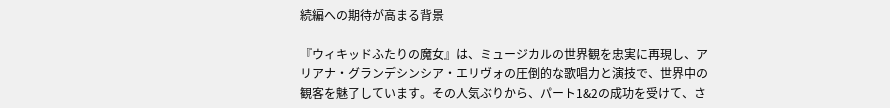続編への期待が高まる背景

『ウィキッドふたりの魔女』は、ミュージカルの世界観を忠実に再現し、アリアナ・グランデシンシア・エリヴォの圧倒的な歌唱力と演技で、世界中の観客を魅了しています。その人気ぶりから、パート1&2の成功を受けて、さ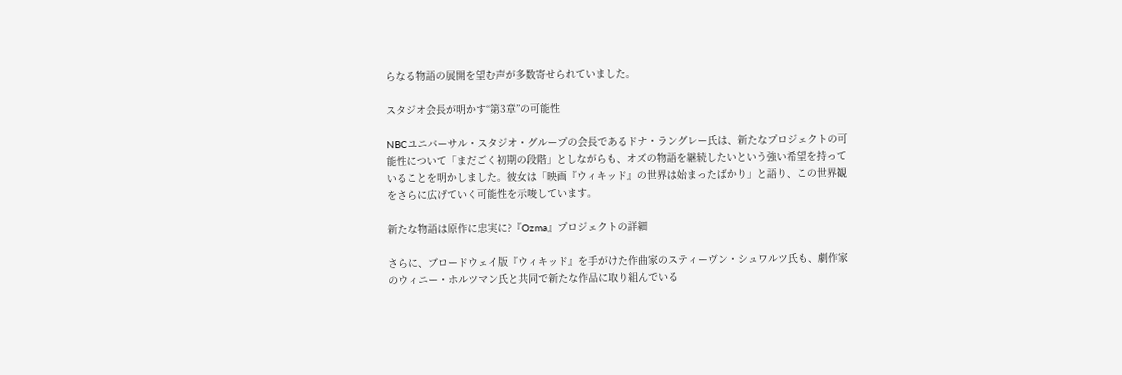らなる物語の展開を望む声が多数寄せられていました。

スタジオ会長が明かす“第3章”の可能性

NBCユニバーサル・スタジオ・グループの会長であるドナ・ラングレー氏は、新たなプロジェクトの可能性について「まだごく初期の段階」としながらも、オズの物語を継続したいという強い希望を持っていることを明かしました。彼女は「映画『ウィキッド』の世界は始まったばかり」と語り、この世界観をさらに広げていく可能性を示唆しています。

新たな物語は原作に忠実に?『Ozma』プロジェクトの詳細

さらに、ブロードウェイ版『ウィキッド』を手がけた作曲家のスティーヴン・シュワルツ氏も、劇作家のウィニー・ホルツマン氏と共同で新たな作品に取り組んでいる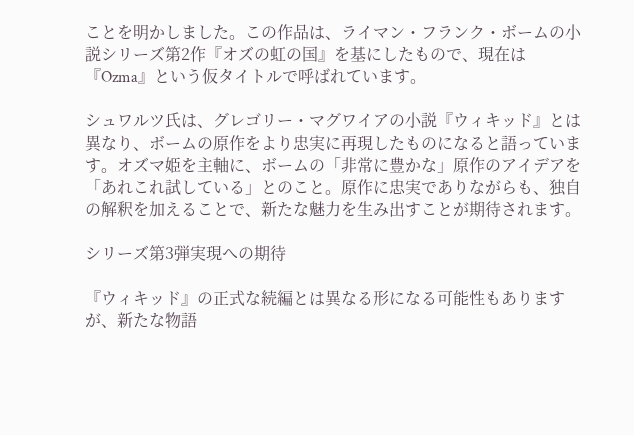ことを明かしました。この作品は、ライマン・フランク・ボームの小説シリーズ第2作『オズの虹の国』を基にしたもので、現在は『Ozma』という仮タイトルで呼ばれています。

シュワルツ氏は、グレゴリー・マグワイアの小説『ウィキッド』とは異なり、ボームの原作をより忠実に再現したものになると語っています。オズマ姫を主軸に、ボームの「非常に豊かな」原作のアイデアを「あれこれ試している」とのこと。原作に忠実でありながらも、独自の解釈を加えることで、新たな魅力を生み出すことが期待されます。

シリーズ第3弾実現への期待

『ウィキッド』の正式な続編とは異なる形になる可能性もありますが、新たな物語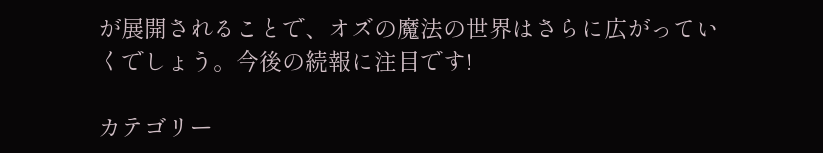が展開されることで、オズの魔法の世界はさらに広がっていくでしょう。今後の続報に注目です!

カテゴリー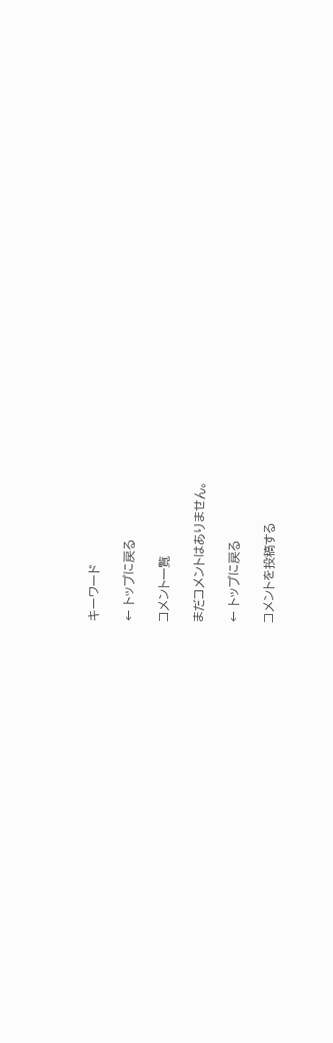キーワード

← トップに戻る

コメント一覧

まだコメントはありません。

← トップに戻る

コメントを投稿する